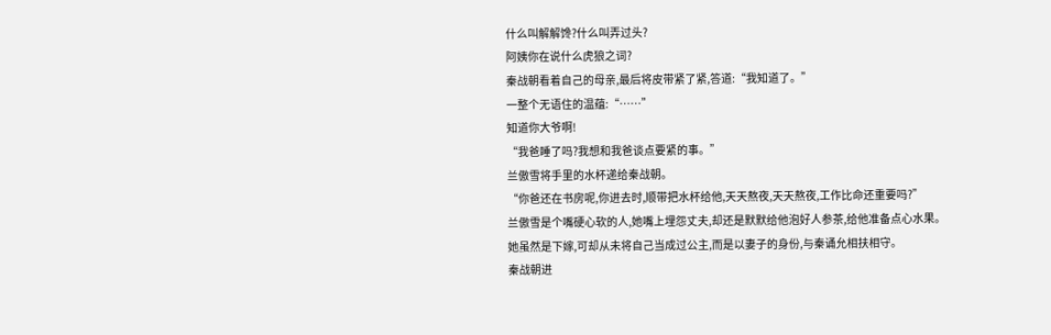什么叫解解馋?什么叫弄过头?
阿姨你在说什么虎狼之词?
秦战朝看着自己的母亲,最后将皮带紧了紧,答道:“我知道了。”
一整个无语住的温蕴:“……”
知道你大爷啊!
“我爸睡了吗?我想和我爸谈点要紧的事。”
兰傲雪将手里的水杯递给秦战朝。
“你爸还在书房呢,你进去时,顺带把水杯给他,天天熬夜,天天熬夜,工作比命还重要吗?”
兰傲雪是个嘴硬心软的人,她嘴上埋怨丈夫,却还是默默给他泡好人参茶,给他准备点心水果。
她虽然是下嫁,可却从未将自己当成过公主,而是以妻子的身份,与秦诵允相扶相守。
秦战朝进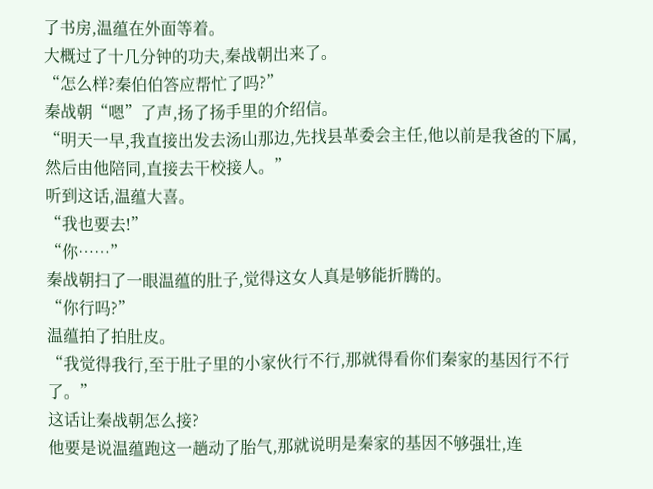了书房,温蕴在外面等着。
大概过了十几分钟的功夫,秦战朝出来了。
“怎么样?秦伯伯答应帮忙了吗?”
秦战朝“嗯”了声,扬了扬手里的介绍信。
“明天一早,我直接出发去汤山那边,先找县革委会主任,他以前是我爸的下属,然后由他陪同,直接去干校接人。”
听到这话,温蕴大喜。
“我也要去!”
“你……”
秦战朝扫了一眼温蕴的肚子,觉得这女人真是够能折腾的。
“你行吗?”
温蕴拍了拍肚皮。
“我觉得我行,至于肚子里的小家伙行不行,那就得看你们秦家的基因行不行了。”
这话让秦战朝怎么接?
他要是说温蕴跑这一趟动了胎气,那就说明是秦家的基因不够强壮,连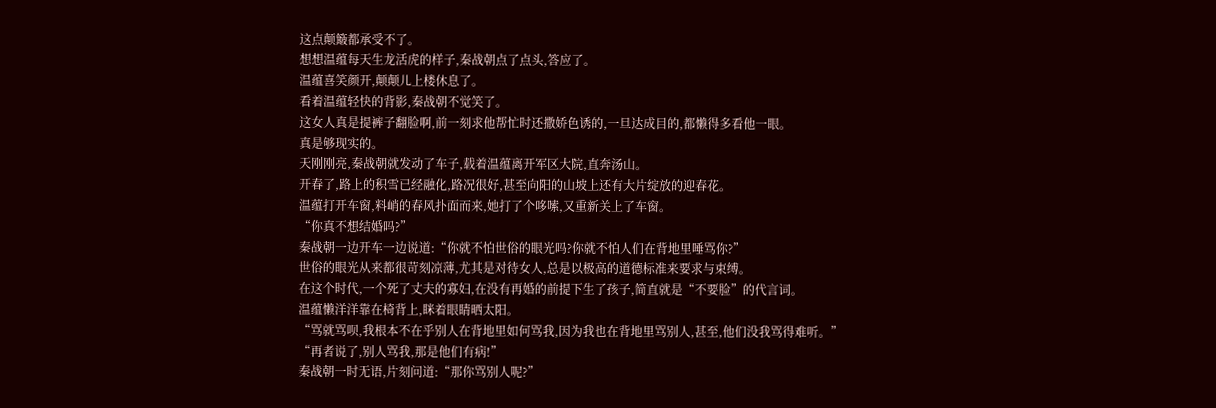这点颠簸都承受不了。
想想温蕴每天生龙活虎的样子,秦战朝点了点头,答应了。
温蕴喜笑颜开,颠颠儿上楼休息了。
看着温蕴轻快的背影,秦战朝不觉笑了。
这女人真是提裤子翻脸啊,前一刻求他帮忙时还撒娇色诱的,一旦达成目的,都懒得多看他一眼。
真是够现实的。
天刚刚亮,秦战朝就发动了车子,载着温蕴离开军区大院,直奔汤山。
开春了,路上的积雪已经融化,路况很好,甚至向阳的山坡上还有大片绽放的迎春花。
温蕴打开车窗,料峭的春风扑面而来,她打了个哆嗦,又重新关上了车窗。
“你真不想结婚吗?”
秦战朝一边开车一边说道:“你就不怕世俗的眼光吗?你就不怕人们在背地里唾骂你?”
世俗的眼光从来都很苛刻凉薄,尤其是对待女人,总是以极高的道德标准来要求与束缚。
在这个时代,一个死了丈夫的寡妇,在没有再婚的前提下生了孩子,简直就是“不要脸”的代言词。
温蕴懒洋洋靠在椅背上,眯着眼睛晒太阳。
“骂就骂呗,我根本不在乎别人在背地里如何骂我,因为我也在背地里骂别人,甚至,他们没我骂得难听。”
“再者说了,别人骂我,那是他们有病!”
秦战朝一时无语,片刻问道:“那你骂别人呢?”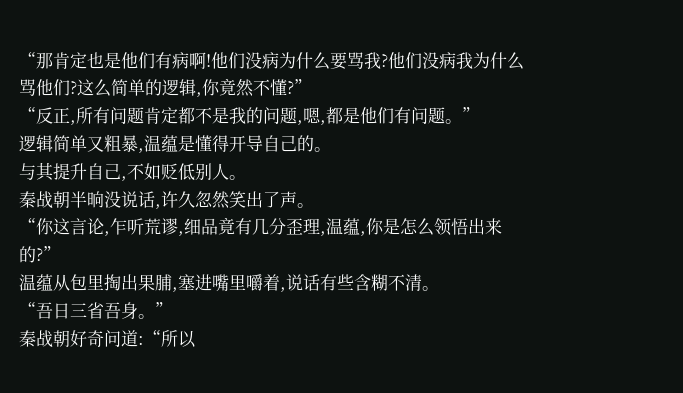“那肯定也是他们有病啊!他们没病为什么要骂我?他们没病我为什么骂他们?这么简单的逻辑,你竟然不懂?”
“反正,所有问题肯定都不是我的问题,嗯,都是他们有问题。”
逻辑简单又粗暴,温蕴是懂得开导自己的。
与其提升自己,不如贬低别人。
秦战朝半晌没说话,许久忽然笑出了声。
“你这言论,乍听荒谬,细品竟有几分歪理,温蕴,你是怎么领悟出来的?”
温蕴从包里掏出果脯,塞进嘴里嚼着,说话有些含糊不清。
“吾日三省吾身。”
秦战朝好奇问道:“所以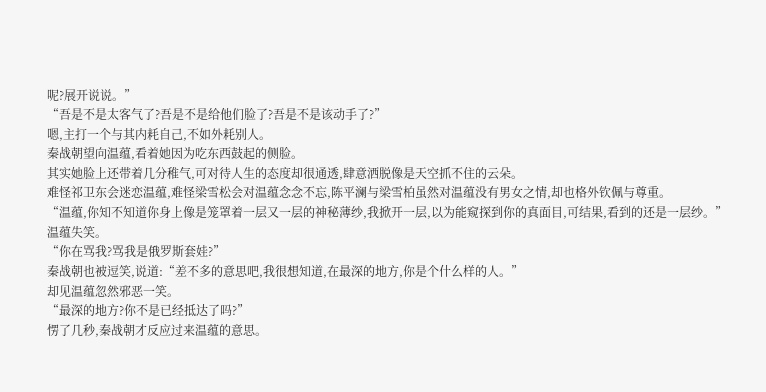呢?展开说说。”
“吾是不是太客气了?吾是不是给他们脸了?吾是不是该动手了?”
嗯,主打一个与其内耗自己,不如外耗别人。
秦战朝望向温蕴,看着她因为吃东西鼓起的侧脸。
其实她脸上还带着几分稚气,可对待人生的态度却很通透,肆意洒脱像是天空抓不住的云朵。
难怪祁卫东会迷恋温蕴,难怪梁雪松会对温蕴念念不忘,陈平澜与梁雪柏虽然对温蕴没有男女之情,却也格外钦佩与尊重。
“温蕴,你知不知道你身上像是笼罩着一层又一层的神秘薄纱,我掀开一层,以为能窥探到你的真面目,可结果,看到的还是一层纱。”
温蕴失笑。
“你在骂我?骂我是俄罗斯套娃?”
秦战朝也被逗笑,说道:“差不多的意思吧,我很想知道,在最深的地方,你是个什么样的人。”
却见温蕴忽然邪恶一笑。
“最深的地方?你不是已经抵达了吗?”
愣了几秒,秦战朝才反应过来温蕴的意思。